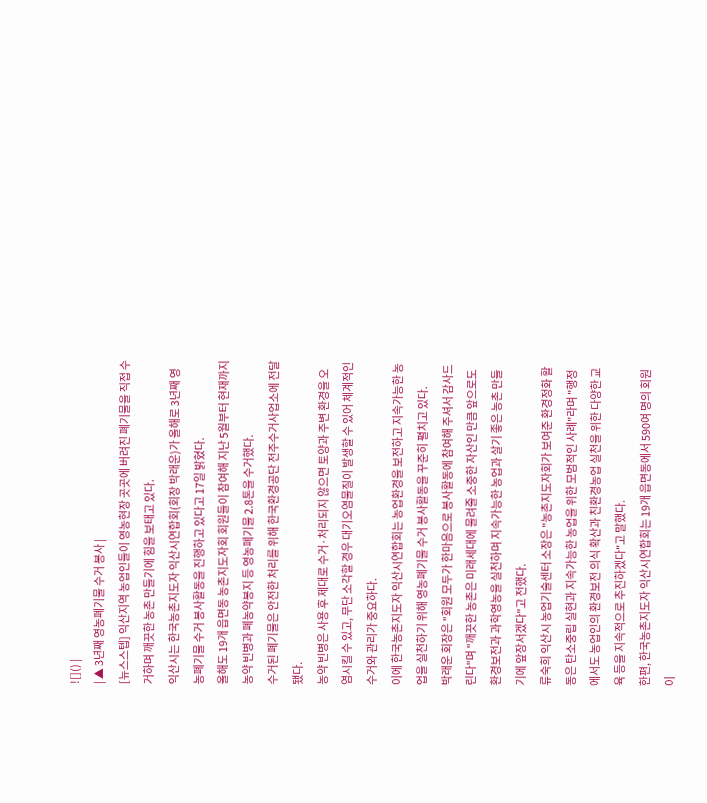![]() |
| ▲ 3년째 영농폐기물 수거 봉사 |
[뉴스스텝] 익산지역 농업인들이 영농현장 곳곳에 버려진 폐기물을 직접 수거하며 깨끗한 농촌 만들기에 힘을 보태고 있다.
익산시는 한국농촌지도자 익산시연합회(회장 박래운)가 올해로 3년째 영농폐기물 수거 봉사활동을 진행하고 있다고 17일 밝혔다.
올해도 19개 읍면동 농촌지도자회 회원들이 참여해 지난 5월부터 현재까지 농약 빈병과 폐농약봉지 등 영농폐기물 2.8톤을 수거했다.
수거된 폐기물은 안전한 처리를 위해 한국환경공단 전주수거사업소에 전달됐다.
농약 빈병은 사용 후 제대로 수거·처리되지 않으면 토양과 주변 환경을 오염시킬 수 있고, 무단 소각할 경우 대기오염물질이 발생할 수 있어 체계적인 수거와 관리가 중요하다.
이에 한국농촌지도자 익산시연합회는 농업환경을 보전하고 지속가능한 농업을 실천하기 위해 영농폐기물 수거 봉사활동을 꾸준히 펼치고 있다.
박래운 회장은 "회원 모두가 한마음으로 봉사활동에 참여해 주셔서 감사드린다"며 "깨끗한 농촌은 미래세대에 물려줄 소중한 자산인 만큼 앞으로도 환경보전과 과학영농을 실천하며 지속가능한 농업과 살기 좋은 농촌 만들기에 앞장서겠다"고 전했다.
류숙희 익산시 농업기술센터 소장은 "농촌지도자회가 보여준 환경정화 활동은 탄소중립 실현과 지속가능한 농업을 위한 모범적인 사례"라며 "행정에서도 농업인의 환경보전 의식 확산과 친환경농업 실천을 위한 다양한 교육 등을 지속적으로 추진하겠다"고 말했다.
한편, 한국농촌지도자 익산시연합회는 19개 읍면동에서 590여 명의 회원이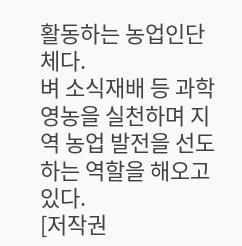활동하는 농업인단체다.
벼 소식재배 등 과학영농을 실천하며 지역 농업 발전을 선도하는 역할을 해오고 있다.
[저작권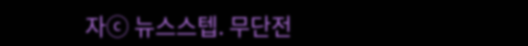자ⓒ 뉴스스텝. 무단전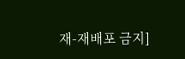재-재배포 금지]